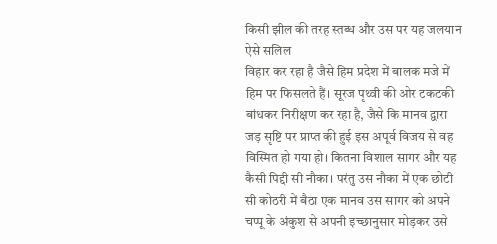किसी झील की तरह स्तब्ध और उस पर यह जलयान ऐसे सलिल
विहार कर रहा है जैसे हिम प्रदेश में बालक मजे में हिम पर फिसलते हैं। सूरज पृथ्वी की ओर टकटकी बांधकर निरीक्षण कर रहा है, जैसे कि मानव द्वारा जड़ सृष्टि पर प्राप्त की हुई इस अपूर्व विजय से वह विस्मित हो गया हो। कितना विशाल सागर और यह कैसी पिद्दी सी नौका। परंतु उस नौका में एक छोटी सी कोठरी में बैठा एक मानव उस सागर को अपने चप्पू के अंकुश से अपनी इच्छानुसार मोड़कर उसे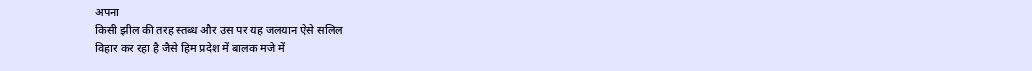अपना
किसी झील की तरह स्तब्ध और उस पर यह जलयान ऐसे सलिल
विहार कर रहा है जैसे हिम प्रदेश में बालक मजे में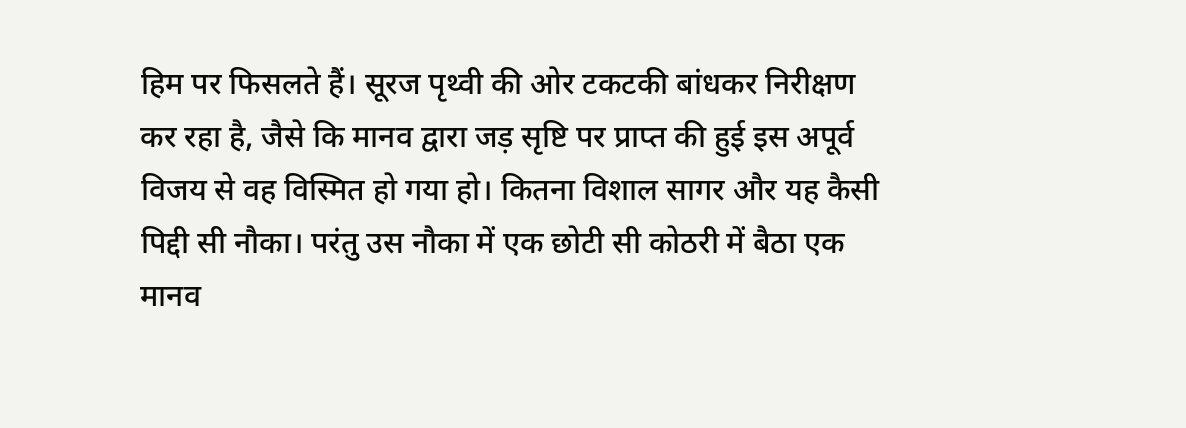हिम पर फिसलते हैं। सूरज पृथ्वी की ओर टकटकी बांधकर निरीक्षण कर रहा है, जैसे कि मानव द्वारा जड़ सृष्टि पर प्राप्त की हुई इस अपूर्व विजय से वह विस्मित हो गया हो। कितना विशाल सागर और यह कैसी पिद्दी सी नौका। परंतु उस नौका में एक छोटी सी कोठरी में बैठा एक मानव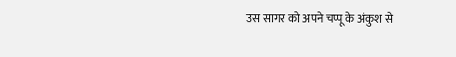उस सागर को अपने चप्पू के अंकुश से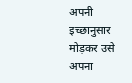अपनी इच्छानुसार मोड़कर उसे अपना